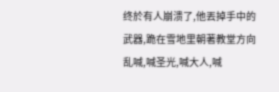终於有人崩溃了,他丟掉手中的武器,跪在雪地里朝著教堂方向乱喊,喊圣光,喊大人,喊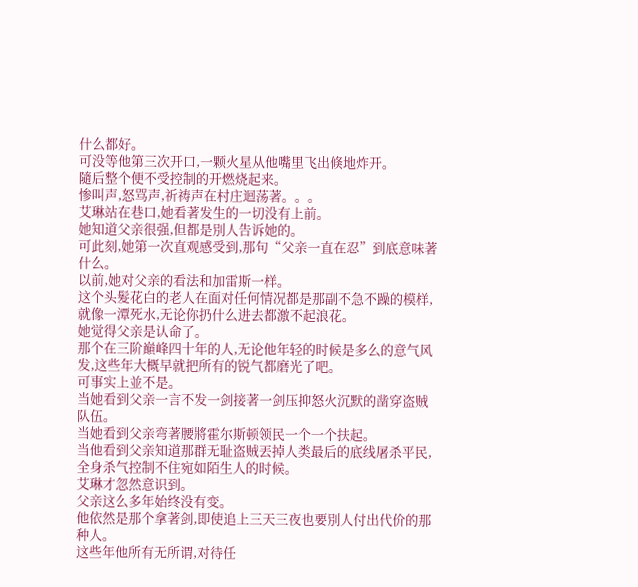什么都好。
可没等他第三次开口,一颗火星从他嘴里飞出倏地炸开。
隨后整个便不受控制的开燃烧起来。
惨叫声,怒骂声,祈祷声在村庄迴荡著。。。
艾琳站在巷口,她看著发生的一切没有上前。
她知道父亲很强,但都是別人告诉她的。
可此刻,她第一次直观感受到,那句“父亲一直在忍”到底意味著什么。
以前,她对父亲的看法和加雷斯一样。
这个头髮花白的老人在面对任何情况都是那副不急不躁的模样,就像一潭死水,无论你扔什么进去都激不起浪花。
她觉得父亲是认命了。
那个在三阶巔峰四十年的人,无论他年轻的时候是多么的意气风发,这些年大概早就把所有的锐气都磨光了吧。
可事实上並不是。
当她看到父亲一言不发一剑接著一剑压抑怒火沉默的凿穿盗贼队伍。
当她看到父亲弯著腰將霍尔斯顿领民一个一个扶起。
当他看到父亲知道那群无耻盗贼丟掉人类最后的底线屠杀平民,全身杀气控制不住宛如陌生人的时候。
艾琳才忽然意识到。
父亲这么多年始终没有变。
他依然是那个拿著剑,即使追上三天三夜也要別人付出代价的那种人。
这些年他所有无所谓,对待任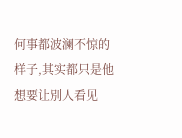何事都波澜不惊的样子,其实都只是他想要让別人看见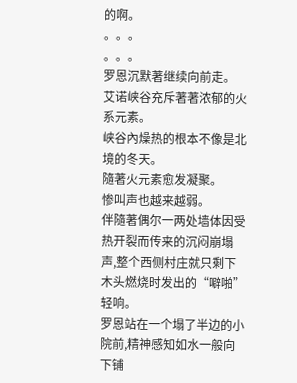的啊。
。。。
。。。
罗恩沉默著继续向前走。
艾诺峡谷充斥著著浓郁的火系元素。
峡谷內燥热的根本不像是北境的冬天。
隨著火元素愈发凝聚。
惨叫声也越来越弱。
伴隨著偶尔一两处墙体因受热开裂而传来的沉闷崩塌声,整个西侧村庄就只剩下木头燃烧时发出的“噼啪”轻响。
罗恩站在一个塌了半边的小院前,精神感知如水一般向下铺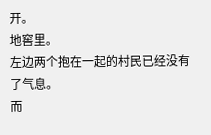开。
地窖里。
左边两个抱在一起的村民已经没有了气息。
而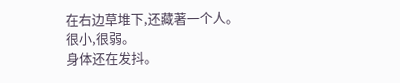在右边草堆下,还藏著一个人。
很小,很弱。
身体还在发抖。